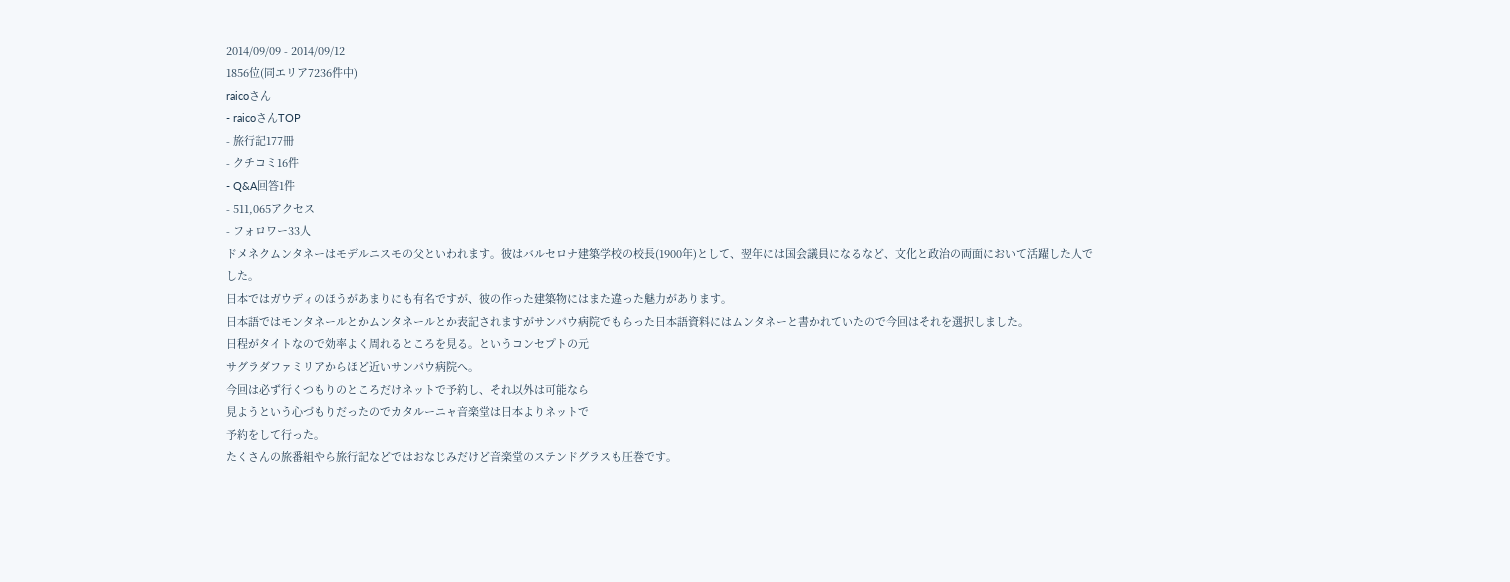2014/09/09 - 2014/09/12
1856位(同エリア7236件中)
raicoさん
- raicoさんTOP
- 旅行記177冊
- クチコミ16件
- Q&A回答1件
- 511,065アクセス
- フォロワー33人
ドメネクムンタネーはモデルニスモの父といわれます。彼はバルセロナ建築学校の校長(1900年)として、翌年には国会議員になるなど、文化と政治の両面において活躍した人でした。
日本ではガウディのほうがあまりにも有名ですが、彼の作った建築物にはまた違った魅力があります。
日本語ではモンタネールとかムンタネールとか表記されますがサンパウ病院でもらった日本語資料にはムンタネーと書かれていたので今回はそれを選択しました。
日程がタイトなので効率よく周れるところを見る。というコンセプトの元
サグラダファミリアからほど近いサンパウ病院へ。
今回は必ず行くつもりのところだけネットで予約し、それ以外は可能なら
見ようという心づもりだったのでカタルーニャ音楽堂は日本よりネットで
予約をして行った。
たくさんの旅番組やら旅行記などではおなじみだけど音楽堂のステンドグラスも圧巻です。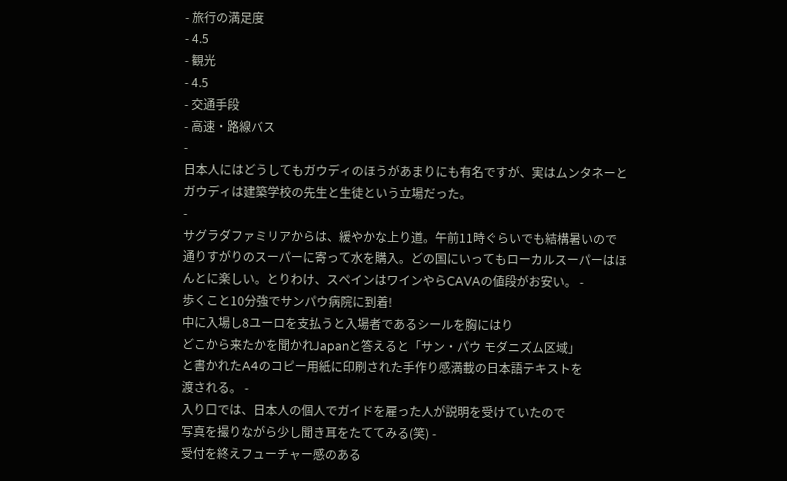- 旅行の満足度
- 4.5
- 観光
- 4.5
- 交通手段
- 高速・路線バス
-
日本人にはどうしてもガウディのほうがあまりにも有名ですが、実はムンタネーとガウディは建築学校の先生と生徒という立場だった。
-
サグラダファミリアからは、緩やかな上り道。午前11時ぐらいでも結構暑いので
通りすがりのスーパーに寄って水を購入。どの国にいってもローカルスーパーはほんとに楽しい。とりわけ、スペインはワインやらCAVAの値段がお安い。 -
歩くこと10分強でサンパウ病院に到着!
中に入場し8ユーロを支払うと入場者であるシールを胸にはり
どこから来たかを聞かれJapanと答えると「サン・パウ モダニズム区域」
と書かれたA4のコピー用紙に印刷された手作り感満載の日本語テキストを
渡される。 -
入り口では、日本人の個人でガイドを雇った人が説明を受けていたので
写真を撮りながら少し聞き耳をたててみる(笑) -
受付を終えフューチャー感のある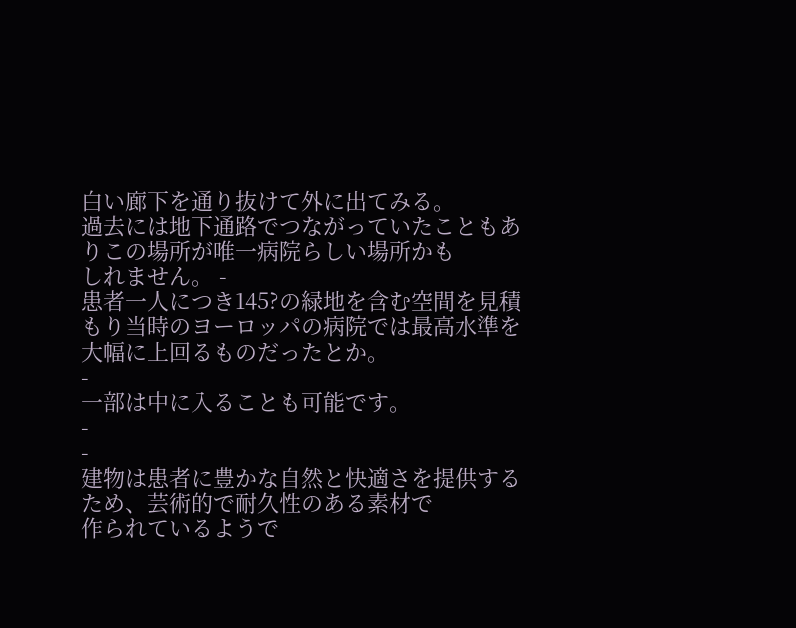白い廊下を通り抜けて外に出てみる。
過去には地下通路でつながっていたこともありこの場所が唯一病院らしい場所かも
しれません。 -
患者一人につき145?の緑地を含む空間を見積もり当時のヨーロッパの病院では最高水準を大幅に上回るものだったとか。
-
一部は中に入ることも可能です。
-
-
建物は患者に豊かな自然と快適さを提供するため、芸術的で耐久性のある素材で
作られているようで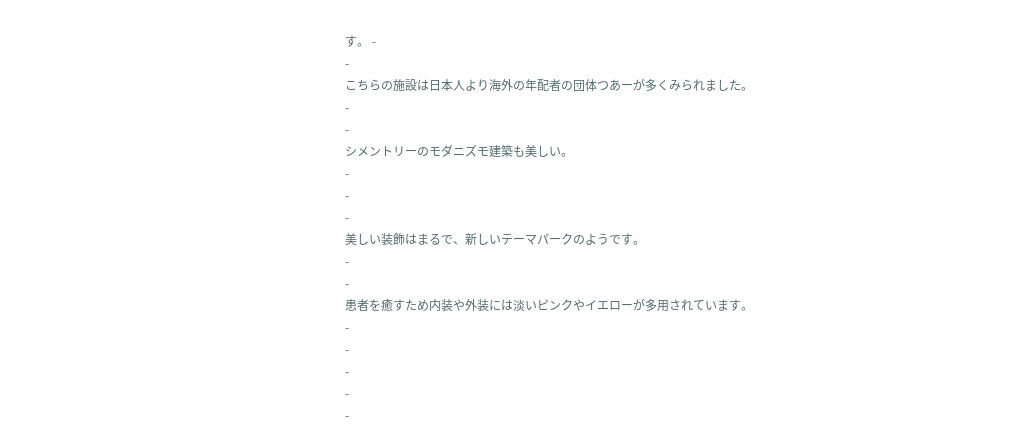す。 -
-
こちらの施設は日本人より海外の年配者の団体つあーが多くみられました。
-
-
シメントリーのモダニズモ建築も美しい。
-
-
-
美しい装飾はまるで、新しいテーマパークのようです。
-
-
患者を癒すため内装や外装には淡いピンクやイエローが多用されています。
-
-
-
-
-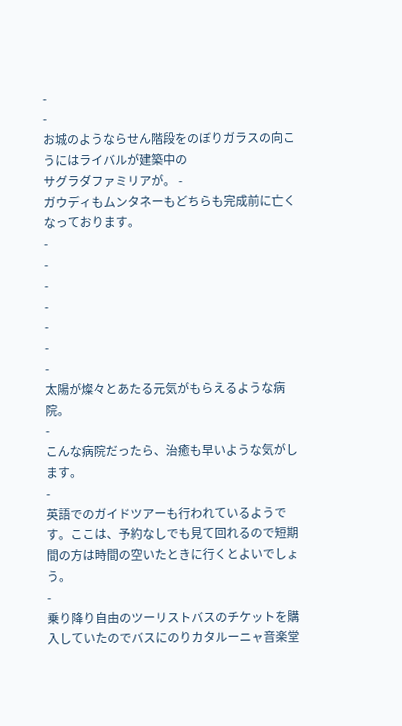-
-
お城のようならせん階段をのぼりガラスの向こうにはライバルが建築中の
サグラダファミリアが。 -
ガウディもムンタネーもどちらも完成前に亡くなっております。
-
-
-
-
-
-
-
太陽が燦々とあたる元気がもらえるような病院。
-
こんな病院だったら、治癒も早いような気がします。
-
英語でのガイドツアーも行われているようです。ここは、予約なしでも見て回れるので短期間の方は時間の空いたときに行くとよいでしょう。
-
乗り降り自由のツーリストバスのチケットを購入していたのでバスにのりカタルーニャ音楽堂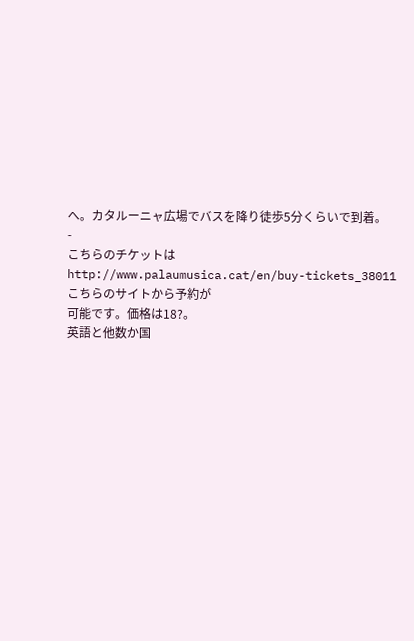へ。カタルーニャ広場でバスを降り徒歩5分くらいで到着。
-
こちらのチケットは
http://www.palaumusica.cat/en/buy-tickets_38011 こちらのサイトから予約が
可能です。価格は18?。
英語と他数か国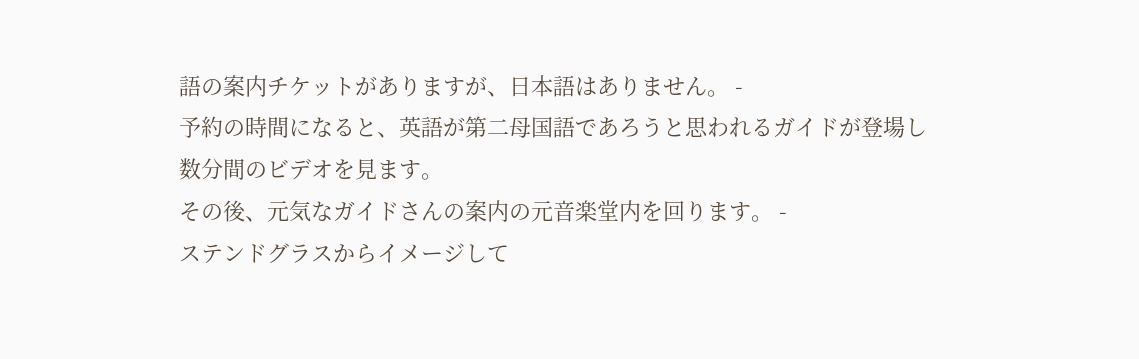語の案内チケットがありますが、日本語はありません。 -
予約の時間になると、英語が第二母国語であろうと思われるガイドが登場し
数分間のビデオを見ます。
その後、元気なガイドさんの案内の元音楽堂内を回ります。 -
ステンドグラスからイメージして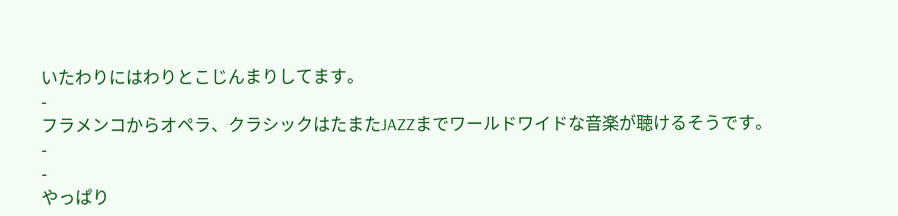いたわりにはわりとこじんまりしてます。
-
フラメンコからオペラ、クラシックはたまたJAZZまでワールドワイドな音楽が聴けるそうです。
-
-
やっぱり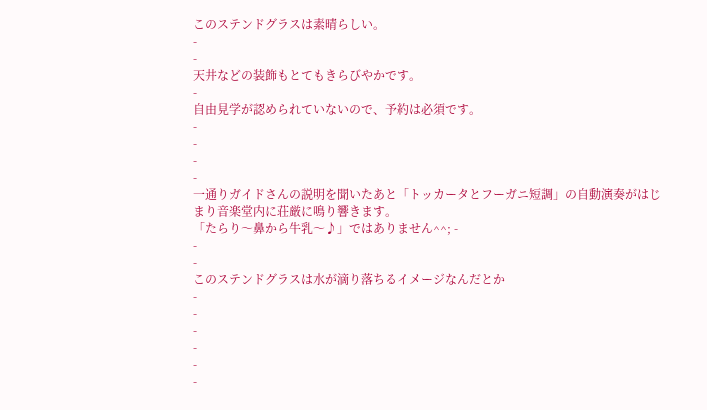このステンドグラスは素晴らしい。
-
-
天井などの装飾もとてもきらびやかです。
-
自由見学が認められていないので、予約は必須です。
-
-
-
-
一通りガイドさんの説明を聞いたあと「トッカータとフーガニ短調」の自動演奏がはじまり音楽堂内に荘厳に鳴り響きます。
「たらり〜鼻から牛乳〜♪」ではありません^^; -
-
-
このステンドグラスは水が滴り落ちるイメージなんだとか
-
-
-
-
-
-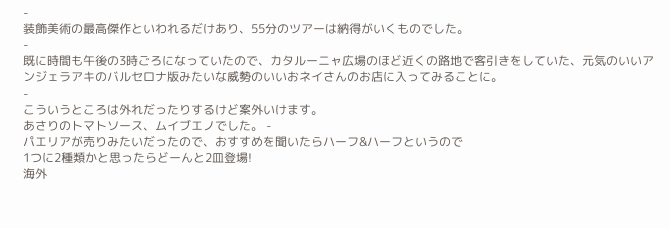-
装飾美術の最高傑作といわれるだけあり、55分のツアーは納得がいくものでした。
-
既に時間も午後の3時ごろになっていたので、カタルーニャ広場のほど近くの路地で客引きをしていた、元気のいいアンジェラアキのバルセロナ版みたいな威勢のいいおネイさんのお店に入ってみることに。
-
こういうところは外れだったりするけど案外いけます。
あさりのトマトソース、ムイブエノでした。 -
パエリアが売りみたいだったので、おすすめを聞いたらハーフ&ハーフというので
1つに2種類かと思ったらどーんと2皿登場!
海外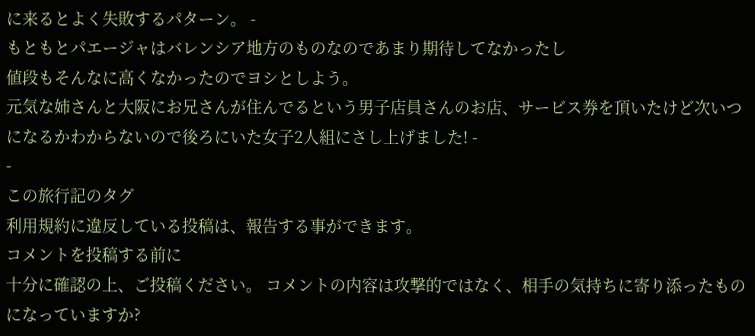に来るとよく失敗するパターン。 -
もともとパエージャはバレンシア地方のものなのであまり期待してなかったし
値段もそんなに高くなかったのでヨシとしよう。
元気な姉さんと大阪にお兄さんが住んでるという男子店員さんのお店、サービス券を頂いたけど次いつになるかわからないので後ろにいた女子2人組にさし上げました! -
-
この旅行記のタグ
利用規約に違反している投稿は、報告する事ができます。
コメントを投稿する前に
十分に確認の上、ご投稿ください。 コメントの内容は攻撃的ではなく、相手の気持ちに寄り添ったものになっていますか?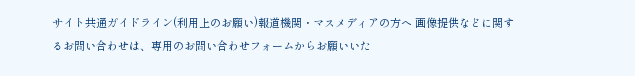サイト共通ガイドライン(利用上のお願い)報道機関・マスメディアの方へ 画像提供などに関するお問い合わせは、専用のお問い合わせフォームからお願いいた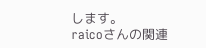します。
raicoさんの関連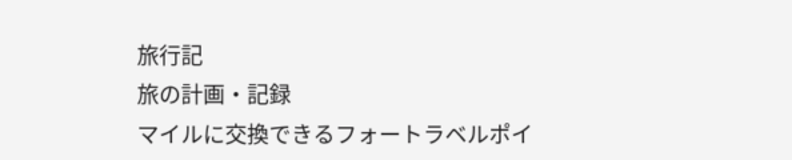旅行記
旅の計画・記録
マイルに交換できるフォートラベルポイ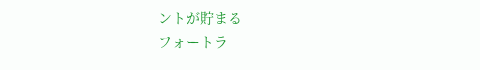ントが貯まる
フォートラ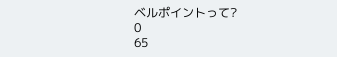ベルポイントって?
0
65